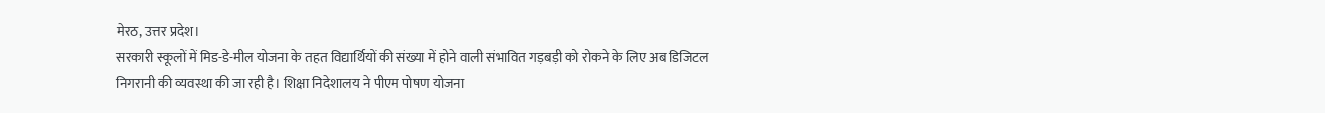मेरठ, उत्तर प्रदेश।
सरकारी स्कूलों में मिड-डे-मील योजना के तहत विद्यार्थियों की संख्या में होने वाली संभावित गड़बड़ी को रोकने के लिए अब डिजिटल निगरानी की व्यवस्था की जा रही है। शिक्षा निदेशालय ने पीएम पोषण योजना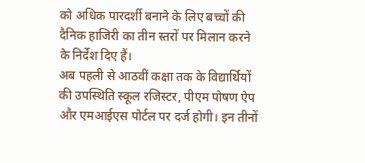को अधिक पारदर्शी बनाने के लिए बच्चों की दैनिक हाजिरी का तीन स्तरों पर मिलान करने के निर्देश दिए हैं।
अब पहली से आठवीं कक्षा तक के विद्यार्थियों की उपस्थिति स्कूल रजिस्टर, पीएम पोषण ऐप और एमआईएस पोर्टल पर दर्ज होगी। इन तीनों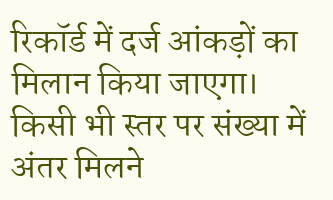रिकॉर्ड में दर्ज आंकड़ों का मिलान किया जाएगा। किसी भी स्तर पर संख्या में अंतर मिलने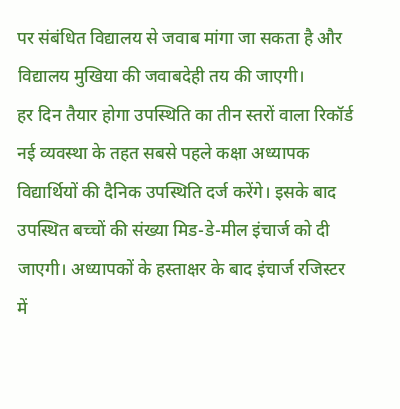पर संबंधित विद्यालय से जवाब मांगा जा सकता है और विद्यालय मुखिया की जवाबदेही तय की जाएगी।
हर दिन तैयार होगा उपस्थिति का तीन स्तरों वाला रिकॉर्ड
नई व्यवस्था के तहत सबसे पहले कक्षा अध्यापक विद्यार्थियों की दैनिक उपस्थिति दर्ज करेंगे। इसके बाद उपस्थित बच्चों की संख्या मिड-डे-मील इंचार्ज को दी जाएगी। अध्यापकों के हस्ताक्षर के बाद इंचार्ज रजिस्टर में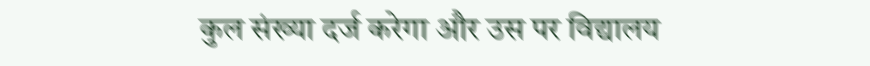कुल संख्या दर्ज करेगा और उस पर विद्यालय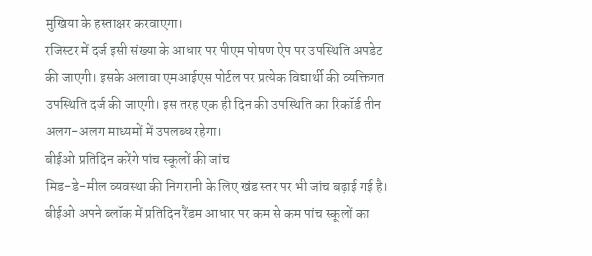मुखिया के हस्ताक्षर करवाएगा।
रजिस्टर में दर्ज इसी संख्या के आधार पर पीएम पोषण ऐप पर उपस्थिति अपडेट की जाएगी। इसके अलावा एमआईएस पोर्टल पर प्रत्येक विद्यार्थी की व्यक्तिगत उपस्थिति दर्ज की जाएगी। इस तरह एक ही दिन की उपस्थिति का रिकॉर्ड तीन अलग-अलग माध्यमों में उपलब्ध रहेगा।
बीईओ प्रतिदिन करेंगे पांच स्कूलों की जांच
मिड-डे-मील व्यवस्था की निगरानी के लिए खंड स्तर पर भी जांच बढ़ाई गई है। बीईओ अपने ब्लॉक में प्रतिदिन रैंडम आधार पर कम से कम पांच स्कूलों का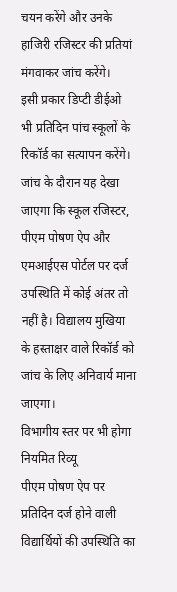चयन करेंगे और उनके हाजिरी रजिस्टर की प्रतियां मंगवाकर जांच करेंगे।
इसी प्रकार डिप्टी डीईओ भी प्रतिदिन पांच स्कूलों के रिकॉर्ड का सत्यापन करेंगे। जांच के दौरान यह देखा जाएगा कि स्कूल रजिस्टर, पीएम पोषण ऐप और एमआईएस पोर्टल पर दर्ज उपस्थिति में कोई अंतर तो नहीं है। विद्यालय मुखिया के हस्ताक्षर वाले रिकॉर्ड को जांच के लिए अनिवार्य माना जाएगा।
विभागीय स्तर पर भी होगा नियमित रिव्यू
पीएम पोषण ऐप पर प्रतिदिन दर्ज होने वाली विद्यार्थियों की उपस्थिति का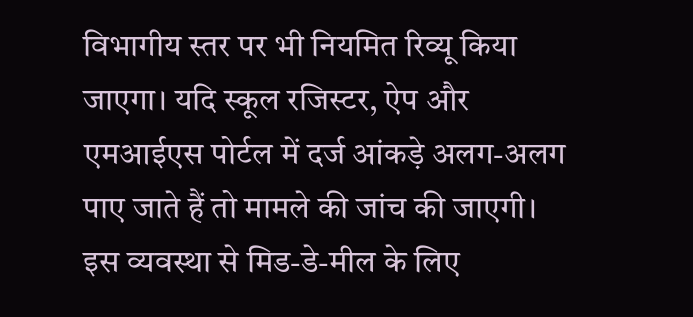विभागीय स्तर पर भी नियमित रिव्यू किया जाएगा। यदि स्कूल रजिस्टर, ऐप और एमआईएस पोर्टल में दर्ज आंकड़े अलग-अलग पाए जाते हैं तो मामले की जांच की जाएगी।
इस व्यवस्था से मिड-डे-मील के लिए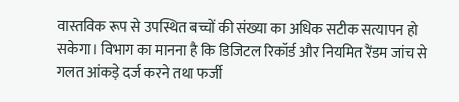वास्तविक रूप से उपस्थित बच्चों की संख्या का अधिक सटीक सत्यापन हो सकेगा। विभाग का मानना है कि डिजिटल रिकॉर्ड और नियमित रैंडम जांच से गलत आंकड़े दर्ज करने तथा फर्जी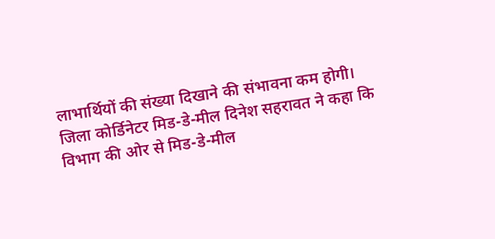लाभार्थियों की संख्या दिखाने की संभावना कम होगी।
जिला कोर्डिनेटर मिड-डे-मील दिनेश सहरावत ने कहा कि विभाग की ओर से मिड-डे-मील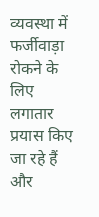व्यवस्था में फर्जीवाड़ा रोकने के लिए लगातार प्रयास किए जा रहे हैं और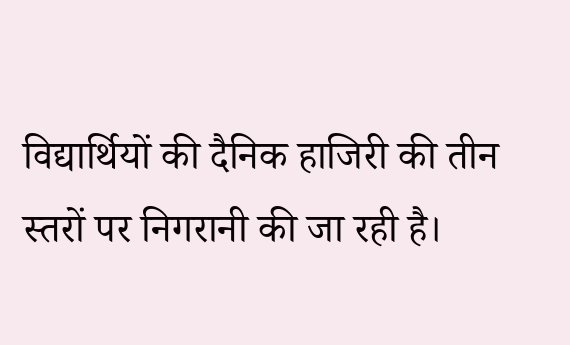विद्यार्थियों की दैनिक हाजिरी की तीन स्तरों पर निगरानी की जा रही है।